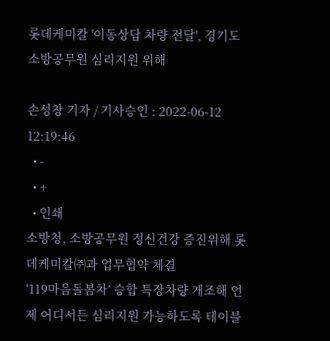롯데케미칼 '이동상담 차량 전달', 경기도 소방공무원 심리지원 위해

손성창 기자 / 기사승인 : 2022-06-12 12:19:46
  • -
  • +
  • 인쇄
소방청, 소방공무원 정신건강 증진위해 롯데케미칼㈜과 업무협약 체결
‘119마음돌봄차’ 승합 특장차량 개조해 언제 어디서든 심리지원 가능하도록 테이블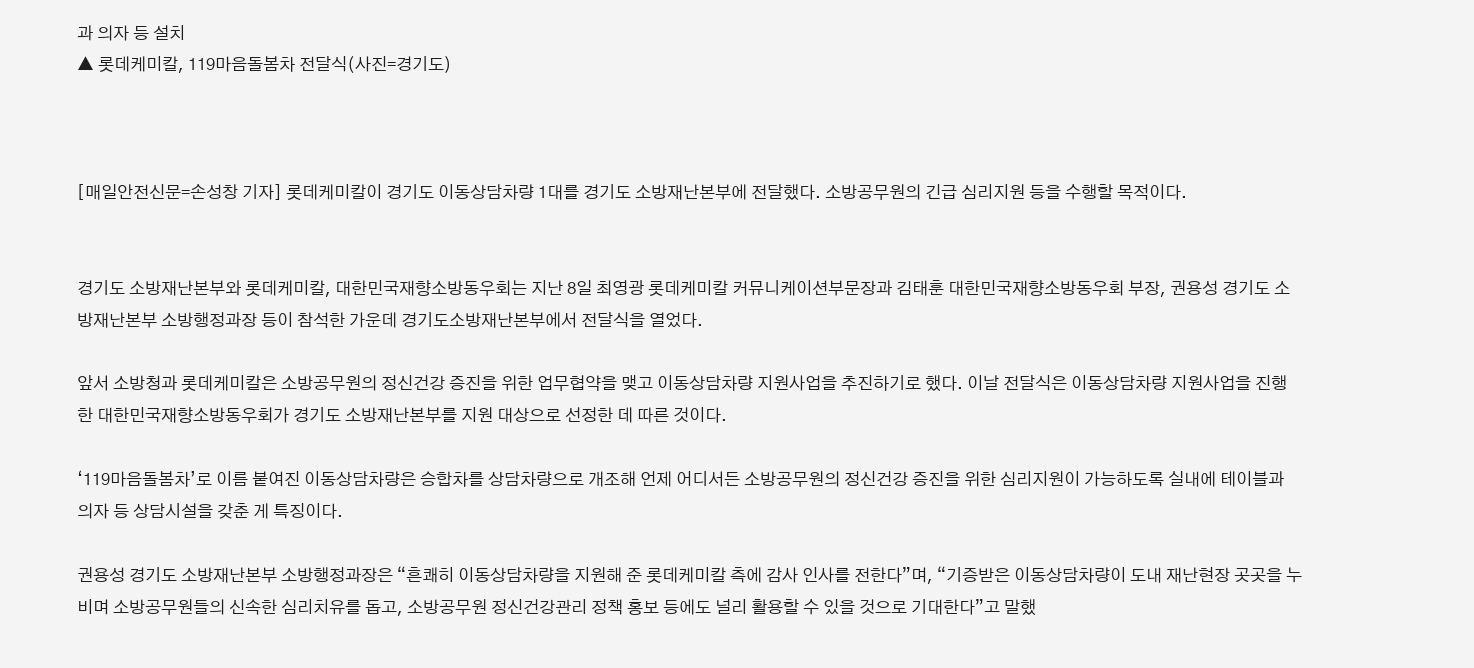과 의자 등 설치
▲ 롯데케미칼, 119마음돌봄차 전달식(사진=경기도)



[매일안전신문=손성창 기자] 롯데케미칼이 경기도 이동상담차량 1대를 경기도 소방재난본부에 전달했다. 소방공무원의 긴급 심리지원 등을 수행할 목적이다.


경기도 소방재난본부와 롯데케미칼, 대한민국재향소방동우회는 지난 8일 최영광 롯데케미칼 커뮤니케이션부문장과 김태훈 대한민국재향소방동우회 부장, 권용성 경기도 소방재난본부 소방행정과장 등이 참석한 가운데 경기도소방재난본부에서 전달식을 열었다.

앞서 소방청과 롯데케미칼은 소방공무원의 정신건강 증진을 위한 업무협약을 맺고 이동상담차량 지원사업을 추진하기로 했다. 이날 전달식은 이동상담차량 지원사업을 진행한 대한민국재향소방동우회가 경기도 소방재난본부를 지원 대상으로 선정한 데 따른 것이다.

‘119마음돌봄차’로 이름 붙여진 이동상담차량은 승합차를 상담차량으로 개조해 언제 어디서든 소방공무원의 정신건강 증진을 위한 심리지원이 가능하도록 실내에 테이블과 의자 등 상담시설을 갖춘 게 특징이다.

권용성 경기도 소방재난본부 소방행정과장은 “흔쾌히 이동상담차량을 지원해 준 롯데케미칼 측에 감사 인사를 전한다”며, “기증받은 이동상담차량이 도내 재난현장 곳곳을 누비며 소방공무원들의 신속한 심리치유를 돕고, 소방공무원 정신건강관리 정책 홍보 등에도 널리 활용할 수 있을 것으로 기대한다”고 말했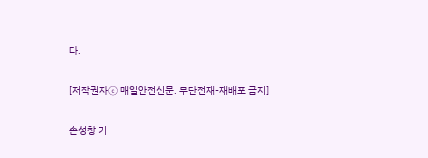다.

[저작권자ⓒ 매일안전신문. 무단전재-재배포 금지]

손성창 기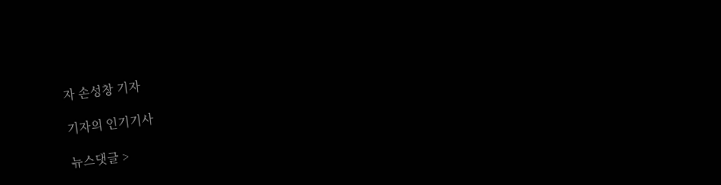자 손성창 기자

기자의 인기기사

뉴스댓글 >